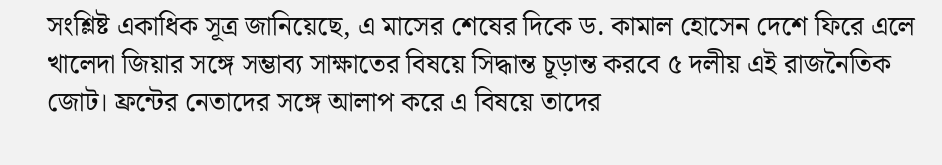সংশ্লিষ্ট একাধিক সূত্র জানিয়েছে, এ মাসের শেষের দিকে ড. কামাল হোসেন দেশে ফিরে এলে খালেদা জিয়ার সঙ্গে সম্ভাব্য সাক্ষাতের বিষয়ে সিদ্ধান্ত চূড়ান্ত করবে ৫ দলীয় এই রাজনৈতিক জোট। ফ্রন্টের নেতাদের সঙ্গে আলাপ করে এ বিষয়ে তাদের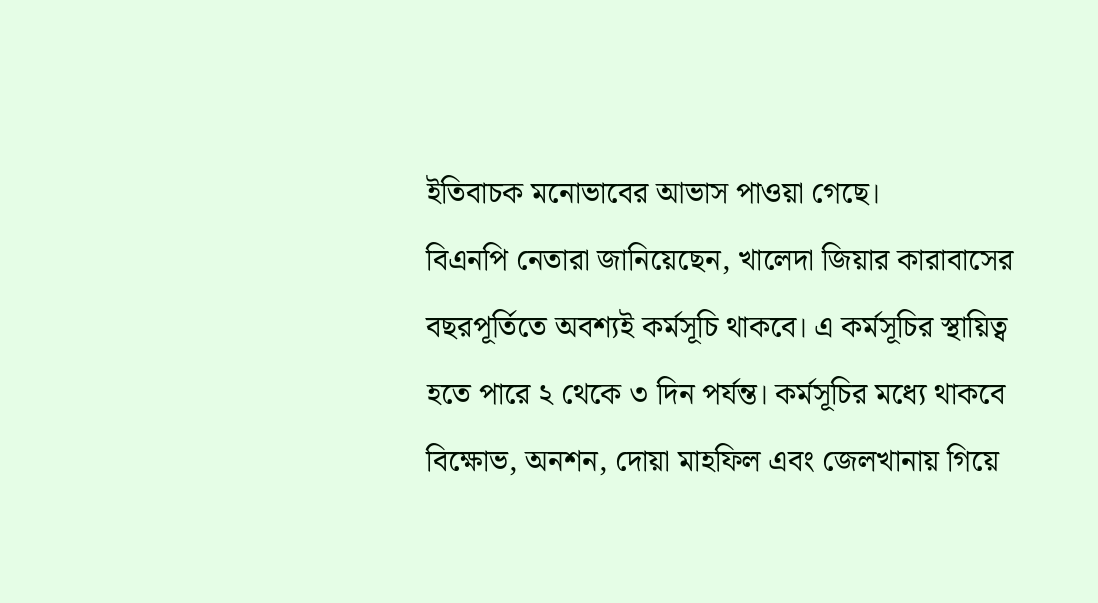ইতিবাচক মনোভাবের আভাস পাওয়া গেছে।
বিএনপি নেতারা জানিয়েছেন, খালেদা জিয়ার কারাবাসের বছরপূর্তিতে অবশ্যই কর্মসূচি থাকবে। এ কর্মসূচির স্থায়িত্ব হতে পারে ২ থেকে ৩ দিন পর্যন্ত। কর্মসূচির মধ্যে থাকবে বিক্ষোভ, অনশন, দোয়া মাহফিল এবং জেলখানায় গিয়ে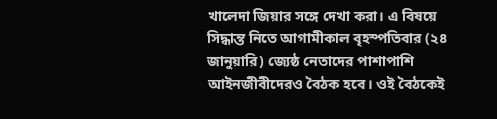খালেদা জিয়ার সঙ্গে দেখা করা। এ বিষয়ে সিদ্ধান্ত নিতে আগামীকাল বৃহস্পতিবার (২৪ জানুয়ারি) জ্যেষ্ঠ নেতাদের পাশাপাশি আইনজীবীদেরও বৈঠক হবে। ওই বৈঠকেই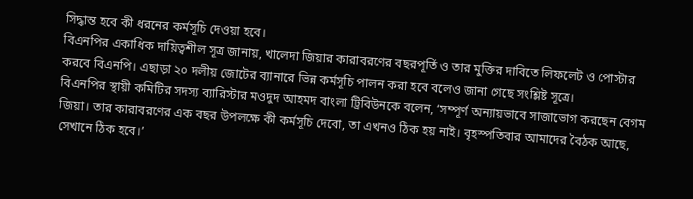সিদ্ধান্ত হবে কী ধরনের কর্মসূচি দেওয়া হবে।
বিএনপির একাধিক দায়িত্বশীল সূত্র জানায়, খালেদা জিয়ার কারাবরণের বছরপূর্তি ও তার মুক্তির দাবিতে লিফলেট ও পোস্টার করবে বিএনপি। এছাড়া ২০ দলীয় জোটের ব্যানারে ভিন্ন কর্মসূচি পালন করা হবে বলেও জানা গেছে সংশ্লিষ্ট সূত্রে।
বিএনপির স্থায়ী কমিটির সদস্য ব্যারিস্টার মওদুদ আহমদ বাংলা ট্রিবিউনকে বলেন, ‘সম্পূর্ণ অন্যায়ভাবে সাজাভোগ করছেন বেগম জিয়া। তার কারাবরণের এক বছর উপলক্ষে কী কর্মসূচি দেবো, তা এখনও ঠিক হয় নাই। বৃহস্পতিবার আমাদের বৈঠক আছে, সেখানে ঠিক হবে।’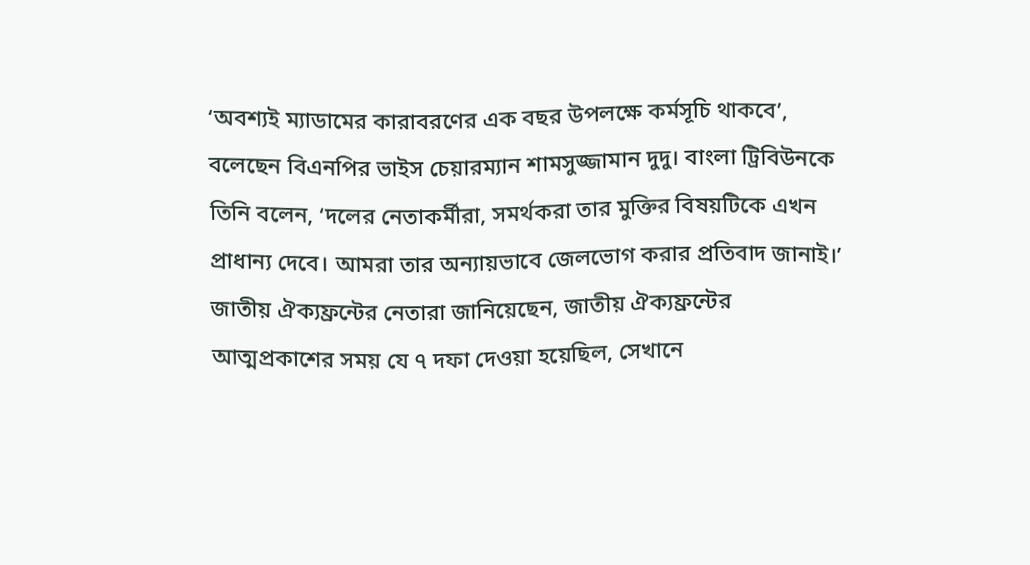‘অবশ্যই ম্যাডামের কারাবরণের এক বছর উপলক্ষে কর্মসূচি থাকবে’, বলেছেন বিএনপির ভাইস চেয়ারম্যান শামসুজ্জামান দুদু। বাংলা ট্রিবিউনকে তিনি বলেন, ‘দলের নেতাকর্মীরা, সমর্থকরা তার মুক্তির বিষয়টিকে এখন প্রাধান্য দেবে। আমরা তার অন্যায়ভাবে জেলভোগ করার প্রতিবাদ জানাই।’
জাতীয় ঐক্যফ্রন্টের নেতারা জানিয়েছেন, জাতীয় ঐক্যফ্রন্টের আত্মপ্রকাশের সময় যে ৭ দফা দেওয়া হয়েছিল, সেখানে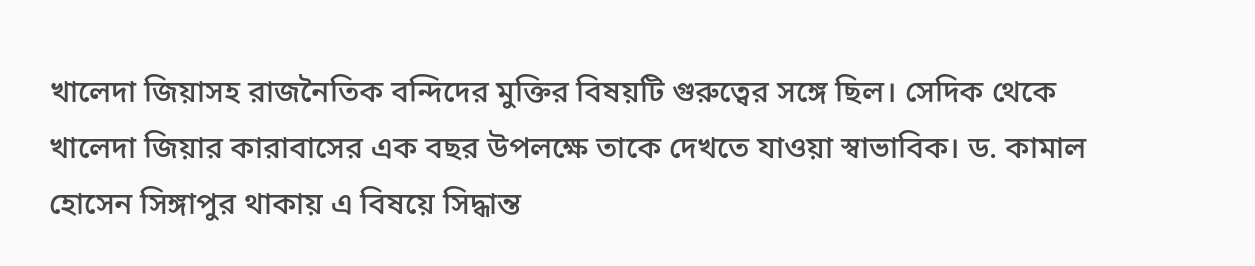খালেদা জিয়াসহ রাজনৈতিক বন্দিদের মুক্তির বিষয়টি গুরুত্বের সঙ্গে ছিল। সেদিক থেকে খালেদা জিয়ার কারাবাসের এক বছর উপলক্ষে তাকে দেখতে যাওয়া স্বাভাবিক। ড. কামাল হোসেন সিঙ্গাপুর থাকায় এ বিষয়ে সিদ্ধান্ত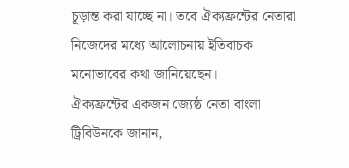চূড়ান্ত করা যাচ্ছে না। তবে ঐক্যফ্রন্টের নেতারা নিজেদের মধ্যে আলোচনায় ইতিবাচক মনোভাবের কথা জানিয়েছেন।
ঐক্যফ্রন্টের একজন জ্যেষ্ঠ নেতা বাংলা ট্রিবিউনকে জানান,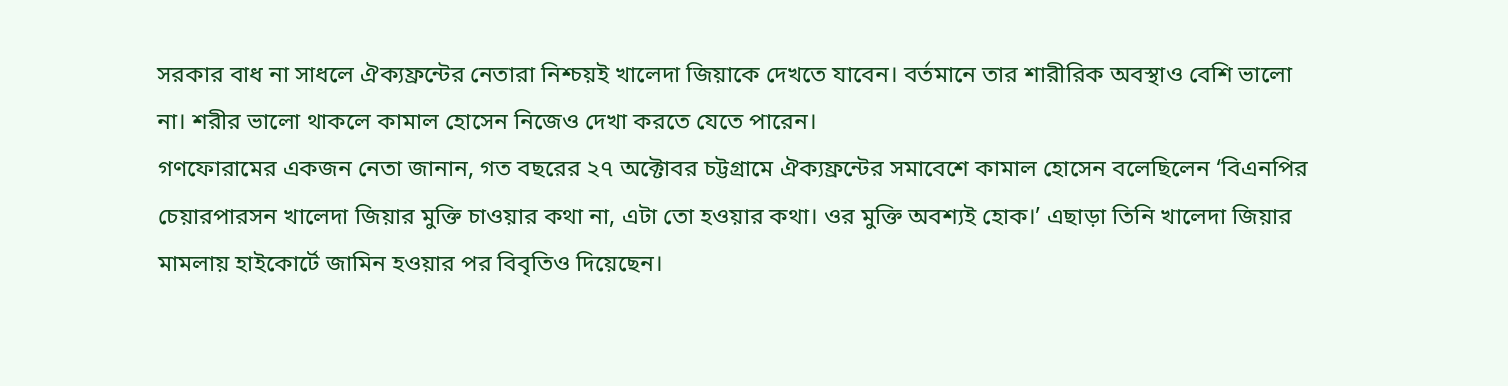সরকার বাধ না সাধলে ঐক্যফ্রন্টের নেতারা নিশ্চয়ই খালেদা জিয়াকে দেখতে যাবেন। বর্তমানে তার শারীরিক অবস্থাও বেশি ভালো না। শরীর ভালো থাকলে কামাল হোসেন নিজেও দেখা করতে যেতে পারেন।
গণফোরামের একজন নেতা জানান, গত বছরের ২৭ অক্টোবর চট্টগ্রামে ঐক্যফ্রন্টের সমাবেশে কামাল হোসেন বলেছিলেন ‘বিএনপির চেয়ারপারসন খালেদা জিয়ার মুক্তি চাওয়ার কথা না, এটা তো হওয়ার কথা। ওর মুক্তি অবশ্যই হোক।’ এছাড়া তিনি খালেদা জিয়ার মামলায় হাইকোর্টে জামিন হওয়ার পর বিবৃতিও দিয়েছেন।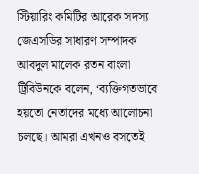স্টিয়ারিং কমিটির আরেক সদস্য জেএসডির সাধারণ সম্পাদক আবদুল মালেক রতন বাংলা ট্রিবিউনকে বলেন, ‘ব্যক্তিগতভাবে হয়তো নেতাদের মধ্যে আলোচনা চলছে। আমরা এখনও বসতেই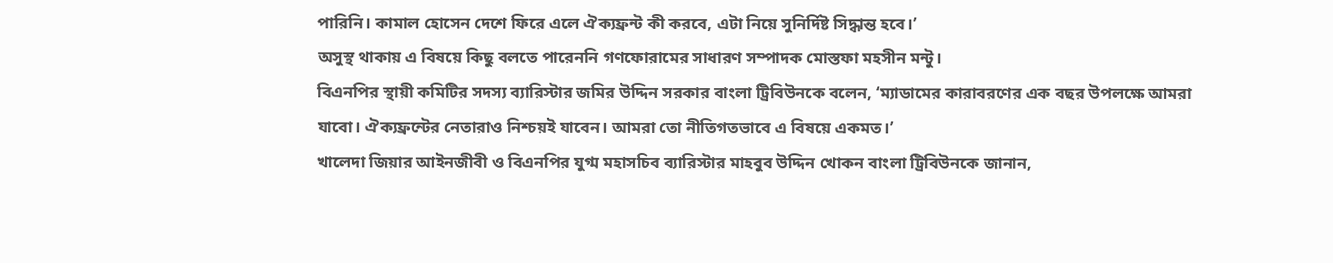পারিনি। কামাল হোসেন দেশে ফিরে এলে ঐক্যফ্রন্ট কী করবে, এটা নিয়ে সুনির্দিষ্ট সিদ্ধান্ত হবে।’
অসুস্থ থাকায় এ বিষয়ে কিছু বলতে পারেননি গণফোরামের সাধারণ সম্পাদক মোস্তফা মহসীন মন্টু।
বিএনপির স্থায়ী কমিটির সদস্য ব্যারিস্টার জমির উদ্দিন সরকার বাংলা ট্রিবিউনকে বলেন, ‘ম্যাডামের কারাবরণের এক বছর উপলক্ষে আমরা যাবো। ঐক্যফ্রন্টের নেতারাও নিশ্চয়ই যাবেন। আমরা তো নীতিগতভাবে এ বিষয়ে একমত।’
খালেদা জিয়ার আইনজীবী ও বিএনপির যুগ্ম মহাসচিব ব্যারিস্টার মাহবুব উদ্দিন খোকন বাংলা ট্রিবিউনকে জানান,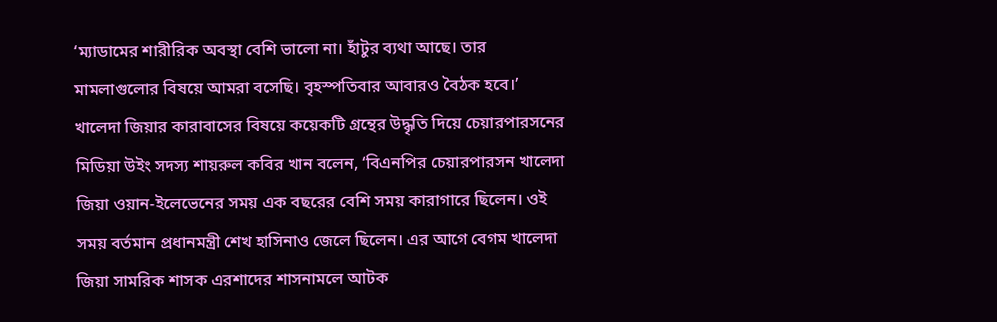‘ম্যাডামের শারীরিক অবস্থা বেশি ভালো না। হাঁটুর ব্যথা আছে। তার মামলাগুলোর বিষয়ে আমরা বসেছি। বৃহস্পতিবার আবারও বৈঠক হবে।’
খালেদা জিয়ার কারাবাসের বিষয়ে কয়েকটি গ্রন্থের উদ্ধৃতি দিয়ে চেয়ারপারসনের মিডিয়া উইং সদস্য শায়রুল কবির খান বলেন, ‘বিএনপির চেয়ারপারসন খালেদা জিয়া ওয়ান-ইলেভেনের সময় এক বছরের বেশি সময় কারাগারে ছিলেন। ওই সময় বর্তমান প্রধানমন্ত্রী শেখ হাসিনাও জেলে ছিলেন। এর আগে বেগম খালেদা জিয়া সামরিক শাসক এরশাদের শাসনামলে আটক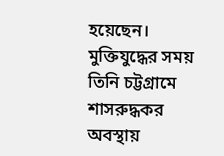হয়েছেন। মুক্তিযুদ্ধের সময় তিনি চট্টগ্রামে শাসরুদ্ধকর অবস্থায়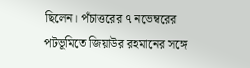ছিলেন। পঁচাত্তরের ৭ নভেম্বরের পটভূমিতে জিয়াউর রহমানের সঙ্গে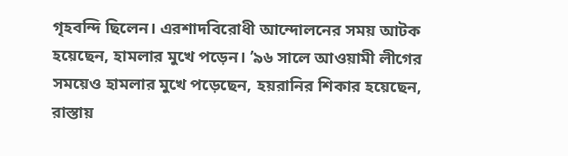গৃহবন্দি ছিলেন। এরশাদবিরোধী আন্দোলনের সময় আটক হয়েছেন, হামলার মুখে পড়েন। ’৯৬ সালে আওয়ামী লীগের সময়েও হামলার মুখে পড়েছেন, হয়রানির শিকার হয়েছেন, রাস্তায়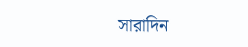সারাদিন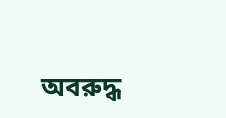অবরুদ্ধ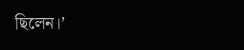ছিলেন।’